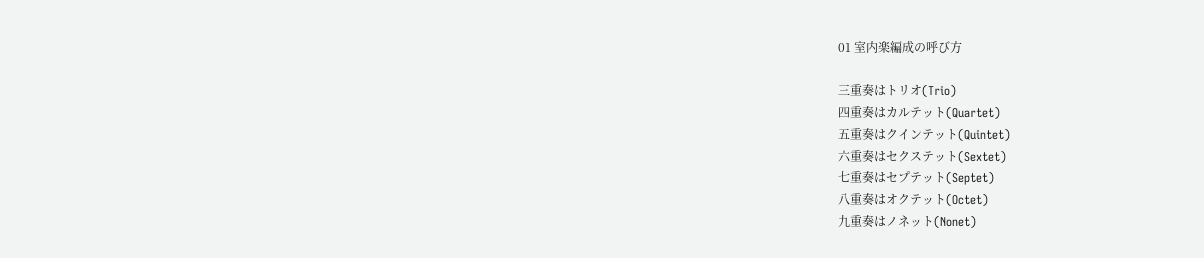01 室内楽編成の呼び方

三重奏はトリオ(Trio)
四重奏はカルテット(Quartet)
五重奏はクインテット(Quintet)
六重奏はセクステット(Sextet)
七重奏はセプテット(Septet)
八重奏はオクテット(Octet)
九重奏はノネット(Nonet)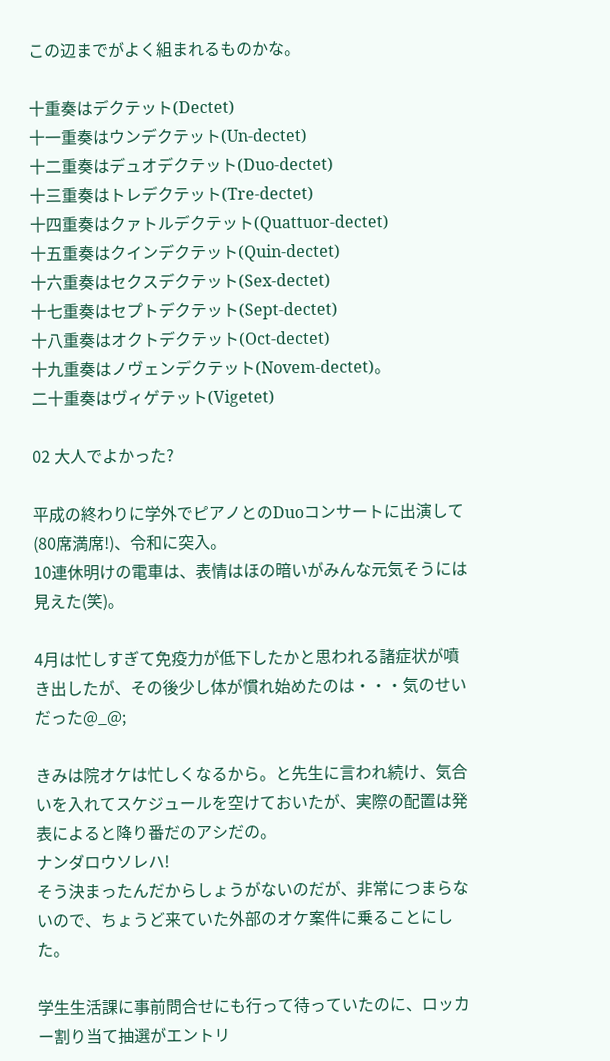この辺までがよく組まれるものかな。

十重奏はデクテット(Dectet)
十一重奏はウンデクテット(Un-dectet)
十二重奏はデュオデクテット(Duo-dectet)
十三重奏はトレデクテット(Tre-dectet)
十四重奏はクァトルデクテット(Quattuor-dectet)
十五重奏はクインデクテット(Quin-dectet)
十六重奏はセクスデクテット(Sex-dectet)
十七重奏はセプトデクテット(Sept-dectet)
十八重奏はオクトデクテット(Oct-dectet)
十九重奏はノヴェンデクテット(Novem-dectet)。
二十重奏はヴィゲテット(Vigetet)

02 大人でよかった?

平成の終わりに学外でピアノとのDuoコンサートに出演して(80席満席!)、令和に突入。
10連休明けの電車は、表情はほの暗いがみんな元気そうには見えた(笑)。

4月は忙しすぎて免疫力が低下したかと思われる諸症状が噴き出したが、その後少し体が慣れ始めたのは・・・気のせいだった@_@;

きみは院オケは忙しくなるから。と先生に言われ続け、気合いを入れてスケジュールを空けておいたが、実際の配置は発表によると降り番だのアシだの。
ナンダロウソレハ!
そう決まったんだからしょうがないのだが、非常につまらないので、ちょうど来ていた外部のオケ案件に乗ることにした。

学生生活課に事前問合せにも行って待っていたのに、ロッカー割り当て抽選がエントリ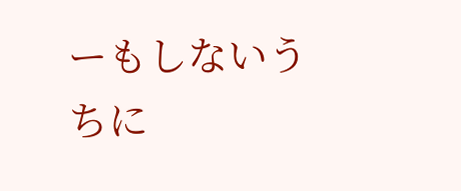ーもしないうちに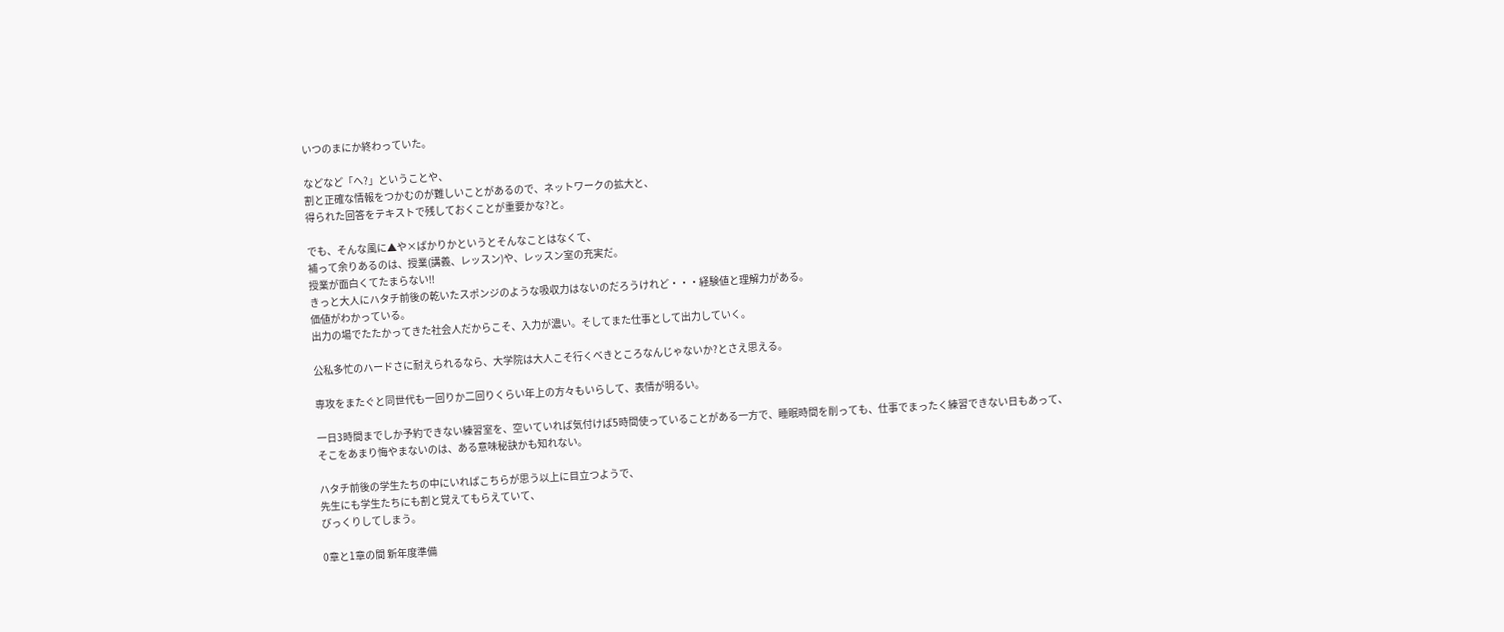いつのまにか終わっていた。

などなど「へ?」ということや、
割と正確な情報をつかむのが難しいことがあるので、ネットワークの拡大と、
得られた回答をテキストで残しておくことが重要かな?と。

でも、そんな風に▲や×ばかりかというとそんなことはなくて、
補って余りあるのは、授業(講義、レッスン)や、レッスン室の充実だ。
授業が面白くてたまらない!!
きっと大人にハタチ前後の乾いたスポンジのような吸収力はないのだろうけれど・・・経験値と理解力がある。
価値がわかっている。
出力の場でたたかってきた社会人だからこそ、入力が濃い。そしてまた仕事として出力していく。

公私多忙のハードさに耐えられるなら、大学院は大人こそ行くべきところなんじゃないか?とさえ思える。

専攻をまたぐと同世代も一回りか二回りくらい年上の方々もいらして、表情が明るい。

一日3時間までしか予約できない練習室を、空いていれば気付けば5時間使っていることがある一方で、睡眠時間を削っても、仕事でまったく練習できない日もあって、
そこをあまり悔やまないのは、ある意味秘訣かも知れない。

ハタチ前後の学生たちの中にいればこちらが思う以上に目立つようで、
先生にも学生たちにも割と覚えてもらえていて、
びっくりしてしまう。

0章と1章の間 新年度準備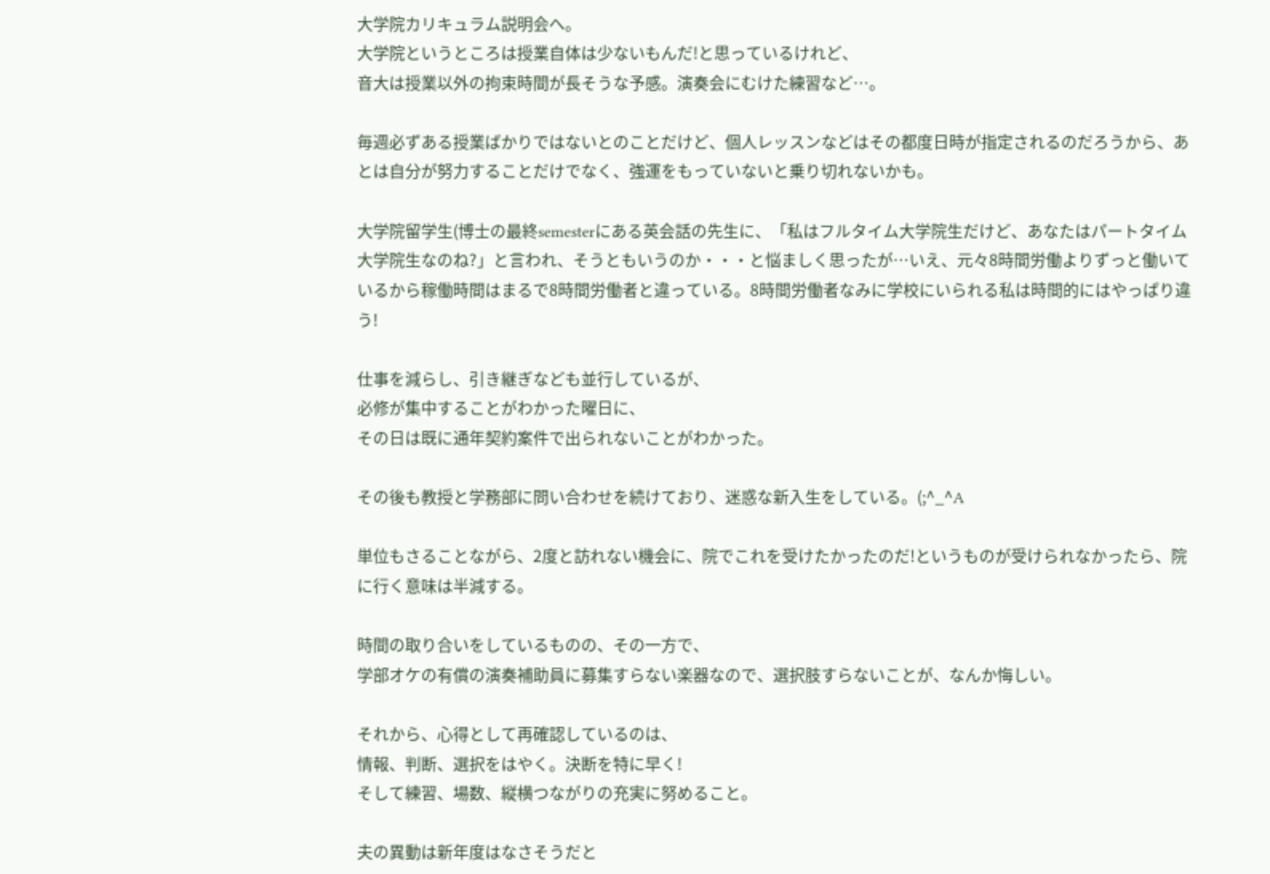大学院カリキュラム説明会へ。
大学院というところは授業自体は少ないもんだ!と思っているけれど、
音大は授業以外の拘束時間が長そうな予感。演奏会にむけた練習など…。

毎週必ずある授業ばかりではないとのことだけど、個人レッスンなどはその都度日時が指定されるのだろうから、あとは自分が努力することだけでなく、強運をもっていないと乗り切れないかも。

大学院留学生(博士の最終semesterにある英会話の先生に、「私はフルタイム大学院生だけど、あなたはパートタイム大学院生なのね?」と言われ、そうともいうのか・・・と悩ましく思ったが…いえ、元々8時間労働よりずっと働いているから稼働時間はまるで8時間労働者と違っている。8時間労働者なみに学校にいられる私は時間的にはやっぱり違う!

仕事を減らし、引き継ぎなども並行しているが、
必修が集中することがわかった曜日に、
その日は既に通年契約案件で出られないことがわかった。

その後も教授と学務部に問い合わせを続けており、迷惑な新入生をしている。(;^_^A

単位もさることながら、2度と訪れない機会に、院でこれを受けたかったのだ!というものが受けられなかったら、院に行く意味は半減する。

時間の取り合いをしているものの、その一方で、
学部オケの有償の演奏補助員に募集すらない楽器なので、選択肢すらないことが、なんか悔しい。

それから、心得として再確認しているのは、
情報、判断、選択をはやく。決断を特に早く!
そして練習、場数、縦横つながりの充実に努めること。

夫の異動は新年度はなさそうだと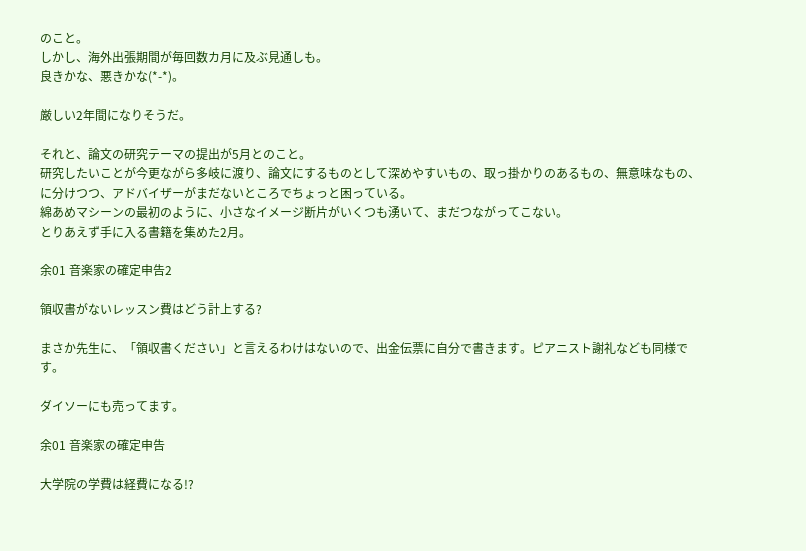のこと。
しかし、海外出張期間が毎回数カ月に及ぶ見通しも。
良きかな、悪きかな(*-*)。

厳しい2年間になりそうだ。

それと、論文の研究テーマの提出が5月とのこと。
研究したいことが今更ながら多岐に渡り、論文にするものとして深めやすいもの、取っ掛かりのあるもの、無意味なもの、に分けつつ、アドバイザーがまだないところでちょっと困っている。
綿あめマシーンの最初のように、小さなイメージ断片がいくつも湧いて、まだつながってこない。
とりあえず手に入る書籍を集めた2月。

余01 音楽家の確定申告2

領収書がないレッスン費はどう計上する?

まさか先生に、「領収書ください」と言えるわけはないので、出金伝票に自分で書きます。ピアニスト謝礼なども同様です。

ダイソーにも売ってます。

余01 音楽家の確定申告

大学院の学費は経費になる!?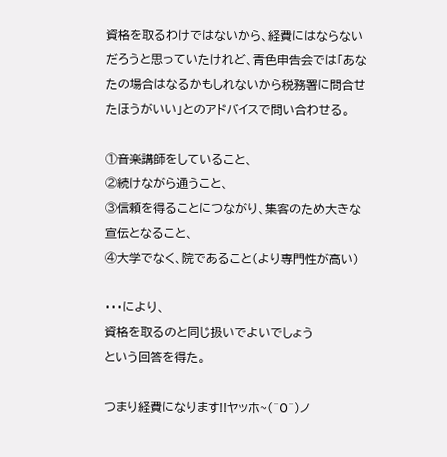資格を取るわけではないから、経費にはならないだろうと思っていたけれど、青色申告会では「あなたの場合はなるかもしれないから税務署に問合せたほうがいい」とのアドバイスで問い合わせる。

①音楽講師をしていること、
②続けながら通うこと、
③信頼を得ることにつながり、集客のため大きな宣伝となること、
④大学でなく、院であること(より専門性が高い)

・・・により、
資格を取るのと同じ扱いでよいでしょう
という回答を得た。

つまり経費になります!!ヤッホ~(^0^)ノ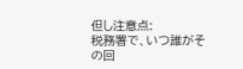但し注意点:
税務署で、いつ誰がその回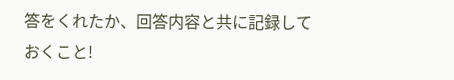答をくれたか、回答内容と共に記録しておくこと!